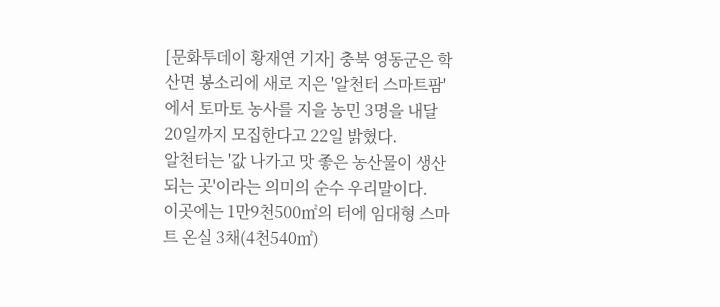[문화투데이 황재연 기자] 충북 영동군은 학산면 봉소리에 새로 지은 '알천터 스마트팜'에서 토마토 농사를 지을 농민 3명을 내달 20일까지 모집한다고 22일 밝혔다.
알천터는 '값 나가고 맛 좋은 농산물이 생산되는 곳'이라는 의미의 순수 우리말이다.
이곳에는 1만9천500㎡의 터에 임대형 스마트 온실 3채(4천540㎡)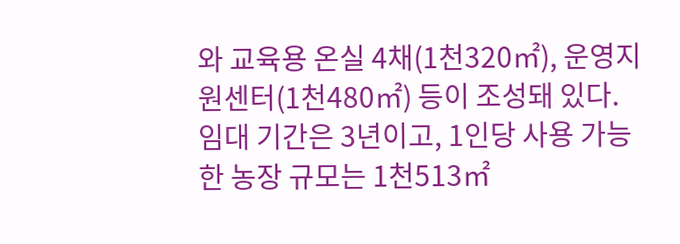와 교육용 온실 4채(1천320㎡), 운영지원센터(1천480㎡) 등이 조성돼 있다.
임대 기간은 3년이고, 1인당 사용 가능한 농장 규모는 1천513㎡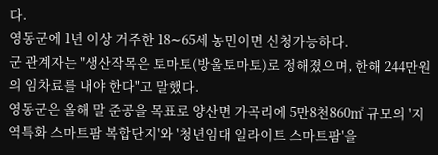다.
영동군에 1년 이상 거주한 18∼65세 농민이면 신청가능하다.
군 관계자는 "생산작목은 토마토(방울토마토)로 정해졌으며, 한해 244만원의 임차료를 내야 한다"고 말했다.
영동군은 올해 말 준공을 목표로 양산면 가곡리에 5만8천860㎡ 규모의 '지역특화 스마트팜 복합단지'와 '청년임대 일라이트 스마트팜'을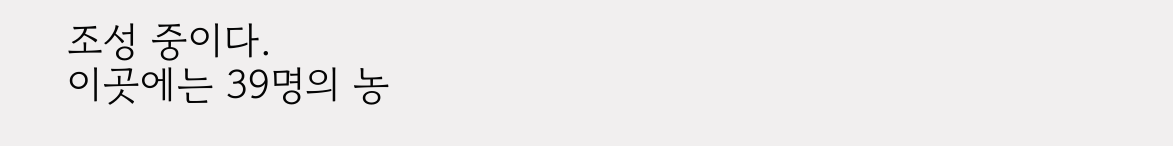조성 중이다.
이곳에는 39명의 농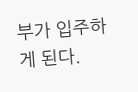부가 입주하게 된다.